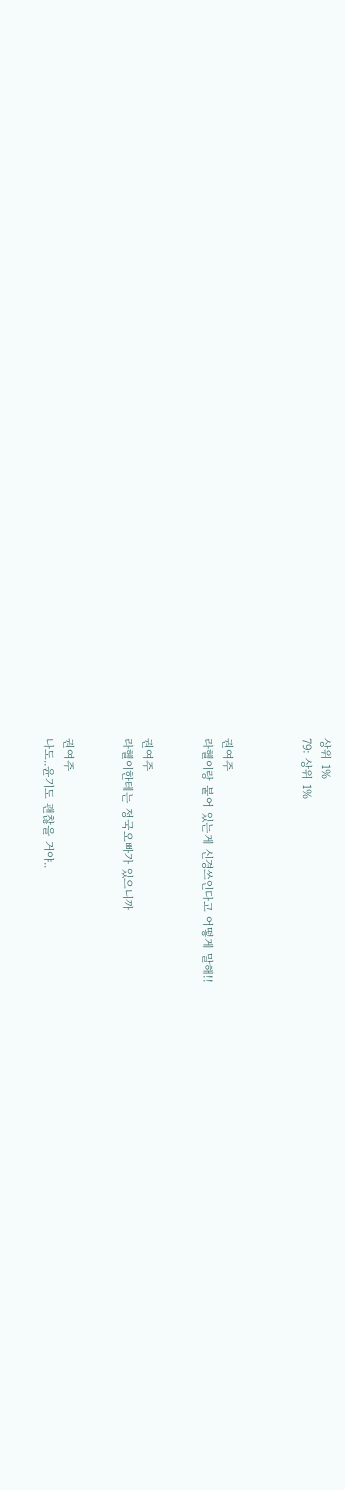상위 1%
79: 상위 1%



권여주
라헬이랑 붙어 있는게 신경쓰인다고 어떻게 말해!!


권여주
라헬이한테는 정국오빠가 있으니까


권여주
나도..윤기도 괜찮을 거야..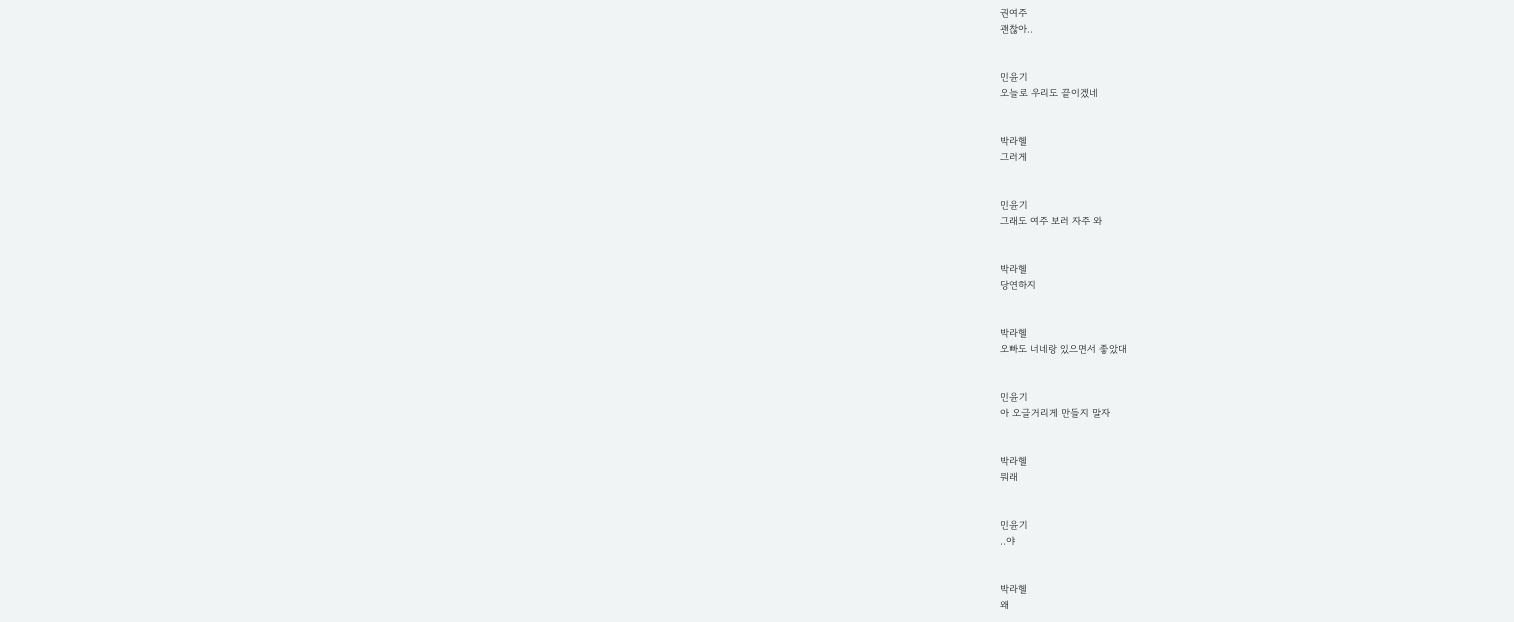권여주
괜찮아..


민윤기
오늘로 우리도 끝이겠네


박라헬
그러게


민윤기
그래도 여주 보러 자주 와


박라헬
당연하지


박라헬
오빠도 너네랑 있으면서 좋았대


민윤기
아 오글거리게 만들지 말자


박라헬
뭐래


민윤기
..야


박라헬
왜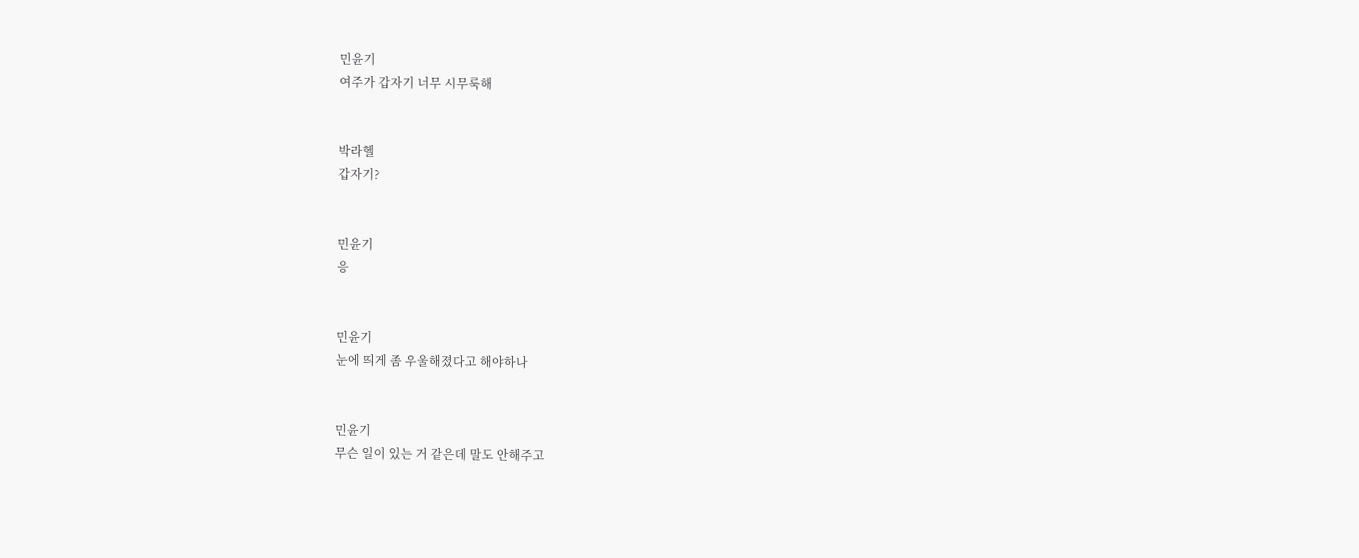민윤기
여주가 갑자기 너무 시무룩해


박라헬
갑자기?


민윤기
응


민윤기
눈에 띄게 좀 우울해졌다고 해야하나


민윤기
무슨 일이 있는 거 같은데 말도 안해주고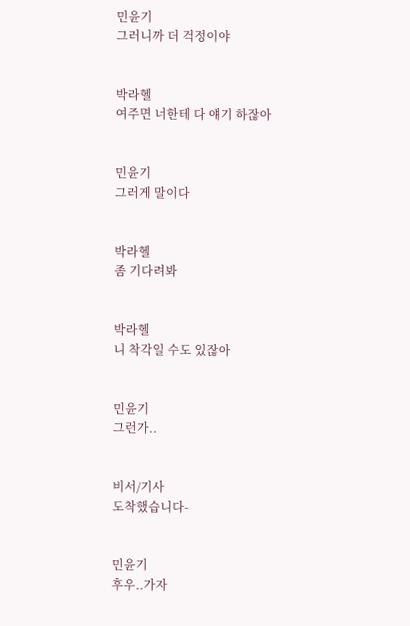민윤기
그러니까 더 걱정이야


박라헬
여주면 너한테 다 얘기 하잖아


민윤기
그러게 말이다


박라헬
좀 기다려봐


박라헬
니 착각일 수도 있잖아


민윤기
그런가..


비서/기사
도착했습니다-


민윤기
후우..가자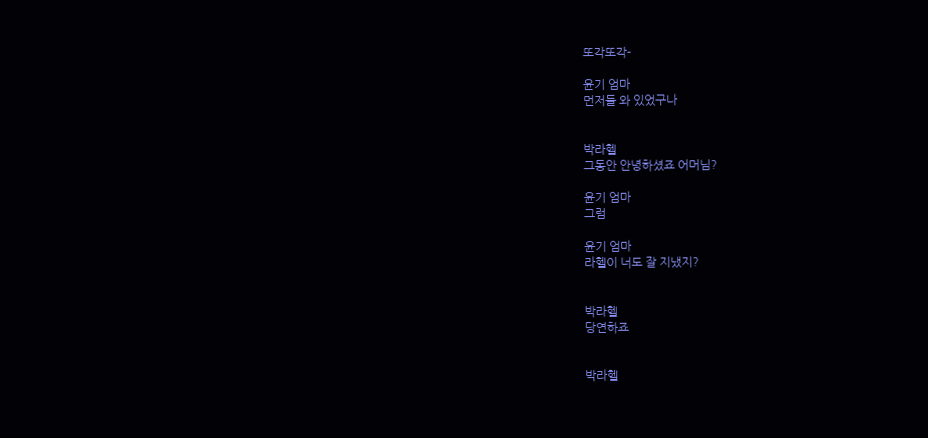또각또각-

윤기 엄마
먼저들 와 있었구나


박라헬
그동안 안녕하셨죠 어머님?

윤기 엄마
그럼

윤기 엄마
라헬이 너도 잘 지냈지?


박라헬
당연하죠


박라헬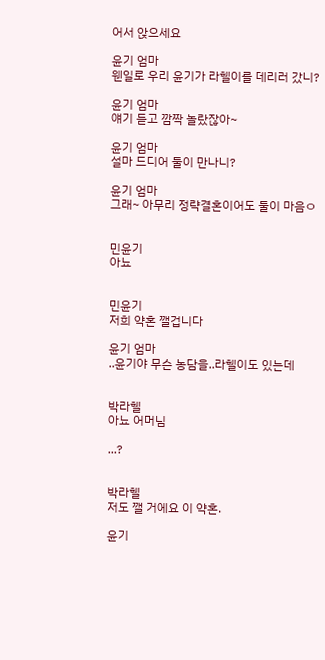어서 앉으세요

윤기 엄마
웬일로 우리 윤기가 라헬이를 데리러 갔니?

윤기 엄마
얘기 듣고 깜짝 놀랐잖아~

윤기 엄마
설마 드디어 둘이 만나니?

윤기 엄마
그래~ 아무리 정략결혼이어도 둘이 마음ㅇ


민윤기
아뇨


민윤기
저희 약혼 깰겁니다

윤기 엄마
..윤기야 무슨 농담을..라헬이도 있는데


박라헬
아뇨 어머님

...?


박라헬
저도 깰 거에요 이 약혼.

윤기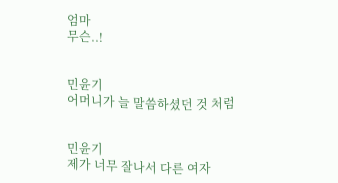엄마
무슨..!


민윤기
어머니가 늘 말씀하셨던 것 처럼


민윤기
제가 너무 잘나서 다른 여자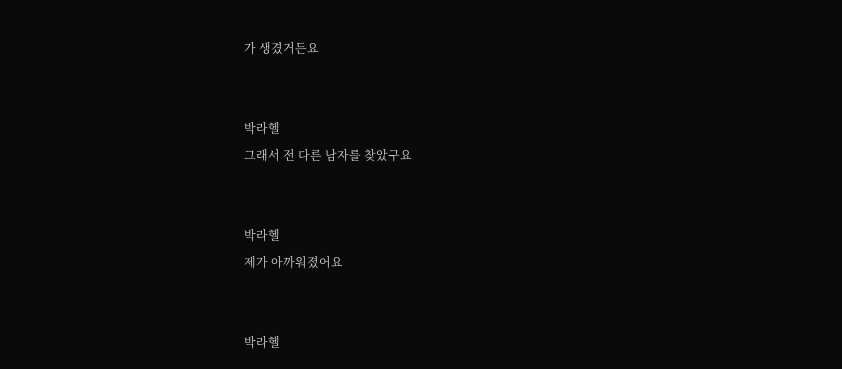가 생겼거든요


박라헬
그래서 전 다른 남자를 찾았구요


박라헬
제가 아까워졌어요


박라헬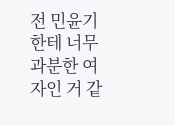전 민윤기한테 너무 과분한 여자인 거 같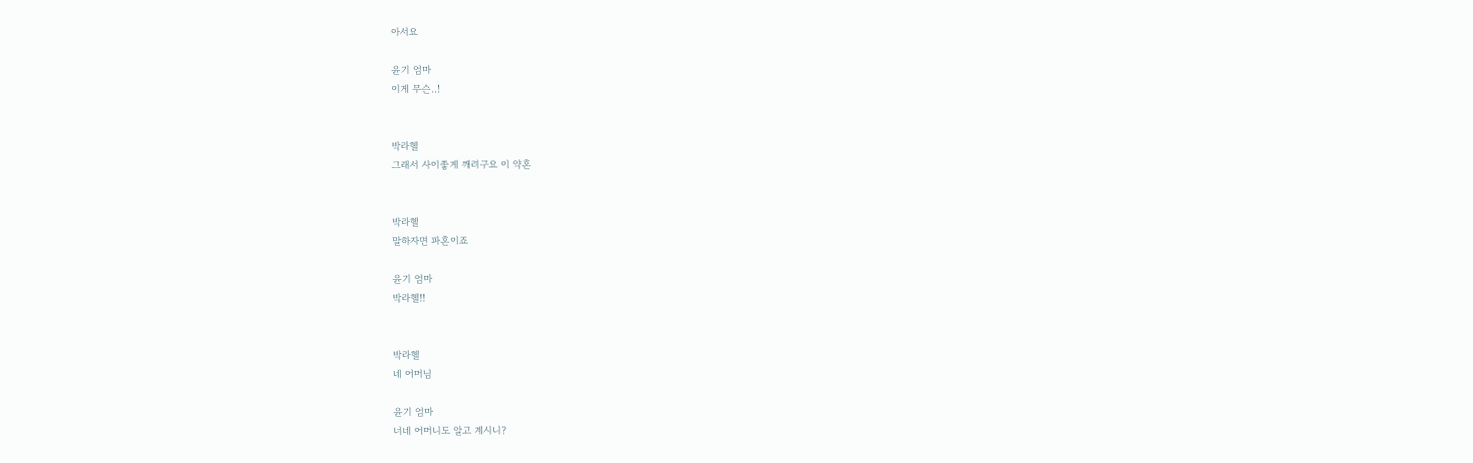아서요

윤기 엄마
이게 무슨..!


박라헬
그래서 사이좋게 깨려구요 이 약혼


박라헬
말하자면 파혼이죠

윤기 엄마
박라헬!!


박라헬
네 어머님

윤기 엄마
너네 어머니도 알고 계시니?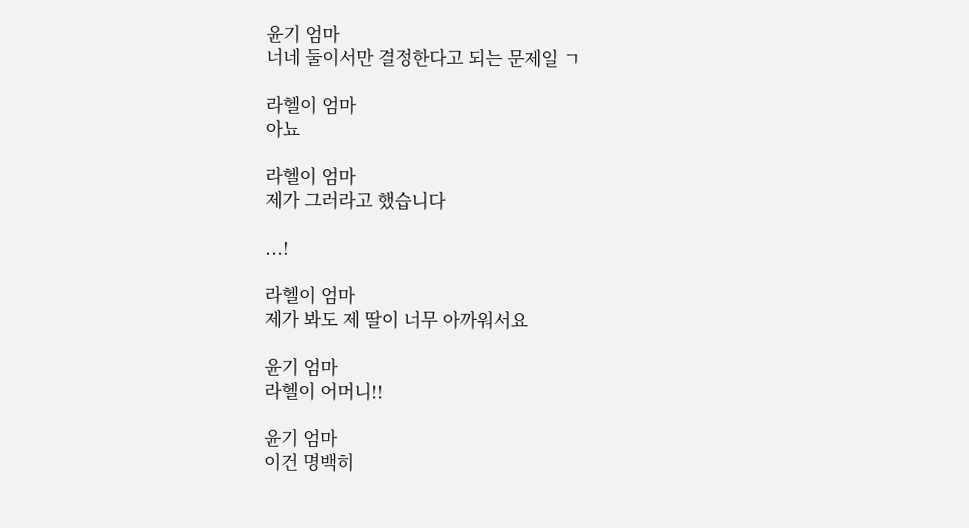윤기 엄마
너네 둘이서만 결정한다고 되는 문제일 ㄱ

라헬이 엄마
아뇨

라헬이 엄마
제가 그러라고 했습니다

...!

라헬이 엄마
제가 봐도 제 딸이 너무 아까워서요

윤기 엄마
라헬이 어머니!!

윤기 엄마
이건 명백히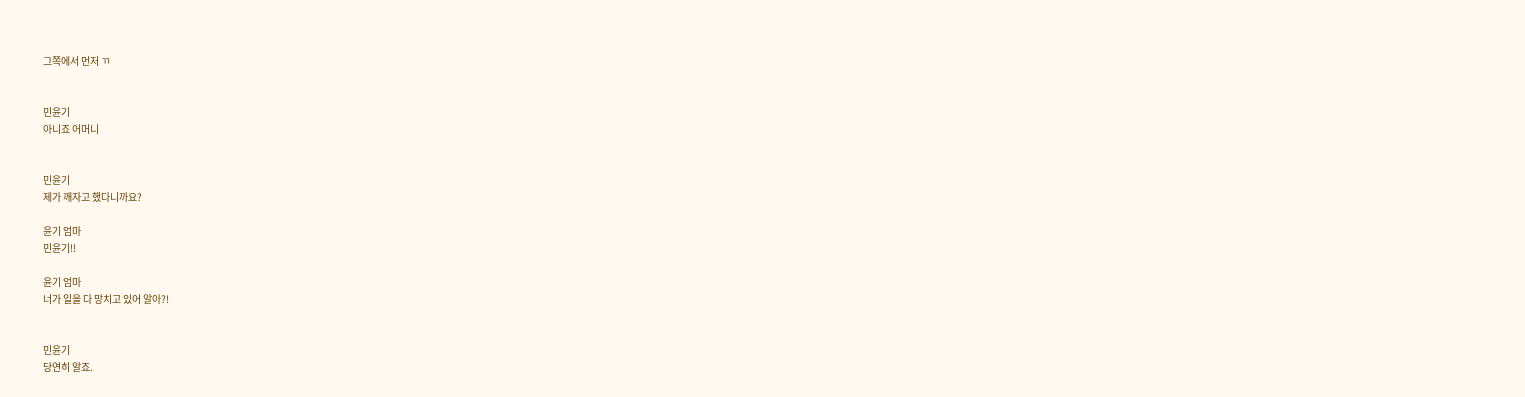그쪽에서 먼저 ㄲ


민윤기
아니죠 어머니


민윤기
제가 깨자고 했다니까요?

윤기 엄마
민윤기!!

윤기 엄마
너가 일을 다 망치고 있어 알아?!


민윤기
당연히 알죠.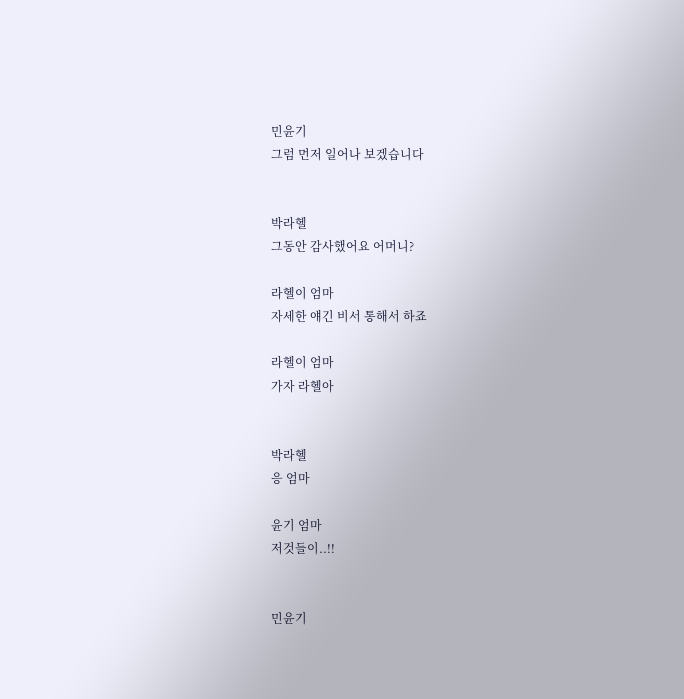민윤기
그럼 먼저 일어나 보겠습니다


박라헬
그동안 감사했어요 어머니?

라헬이 엄마
자세한 얘긴 비서 통해서 하죠

라헬이 엄마
가자 라헬아


박라헬
응 엄마

윤기 엄마
저것들이..!!


민윤기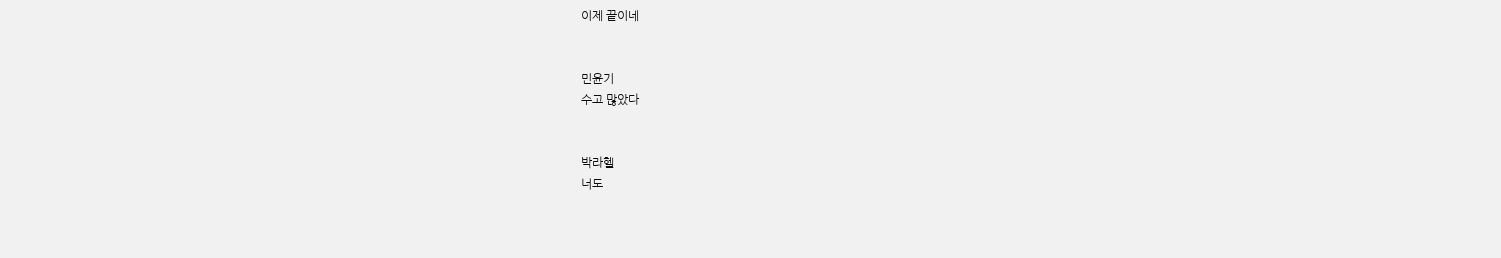이제 끝이네


민윤기
수고 많았다


박라헬
너도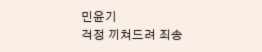민윤기
걱정 끼쳐드려 죄송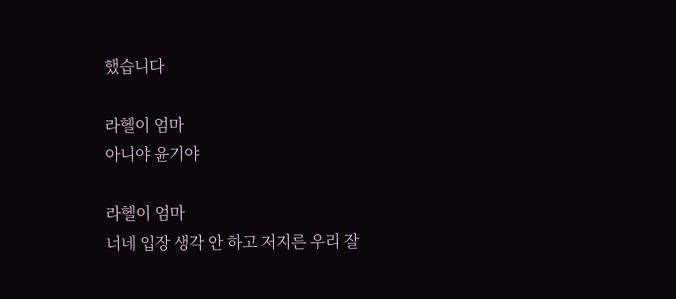했습니다

라헬이 엄마
아니야 윤기야

라헬이 엄마
너네 입장 생각 안 하고 저지른 우리 잘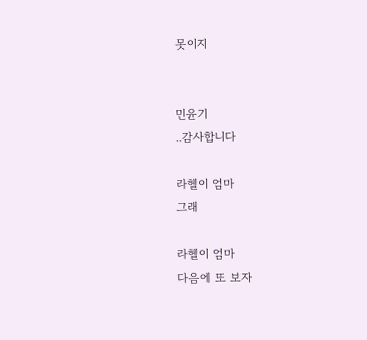못이지


민윤기
..감사합니다

라헬이 엄마
그래

라헬이 엄마
다음에 또 보자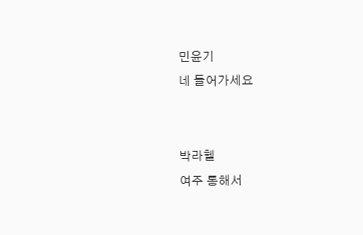민윤기
네 들어가세요


박라헬
여주 통해서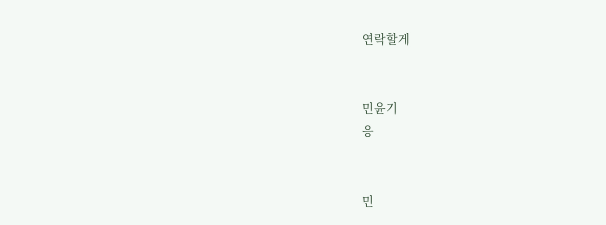연락할게


민윤기
응


민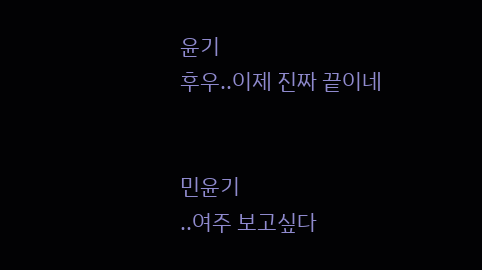윤기
후우..이제 진짜 끝이네


민윤기
..여주 보고싶다